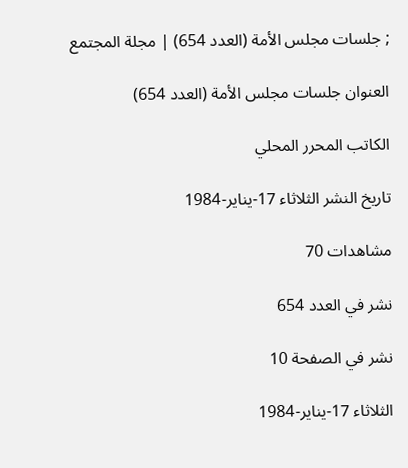; جلسات مجلس الأمة (العدد 654) | مجلة المجتمع

العنوان جلسات مجلس الأمة (العدد 654)

الكاتب المحرر المحلي

تاريخ النشر الثلاثاء 17-يناير-1984

مشاهدات 70

نشر في العدد 654

نشر في الصفحة 10

الثلاثاء 17-يناير-1984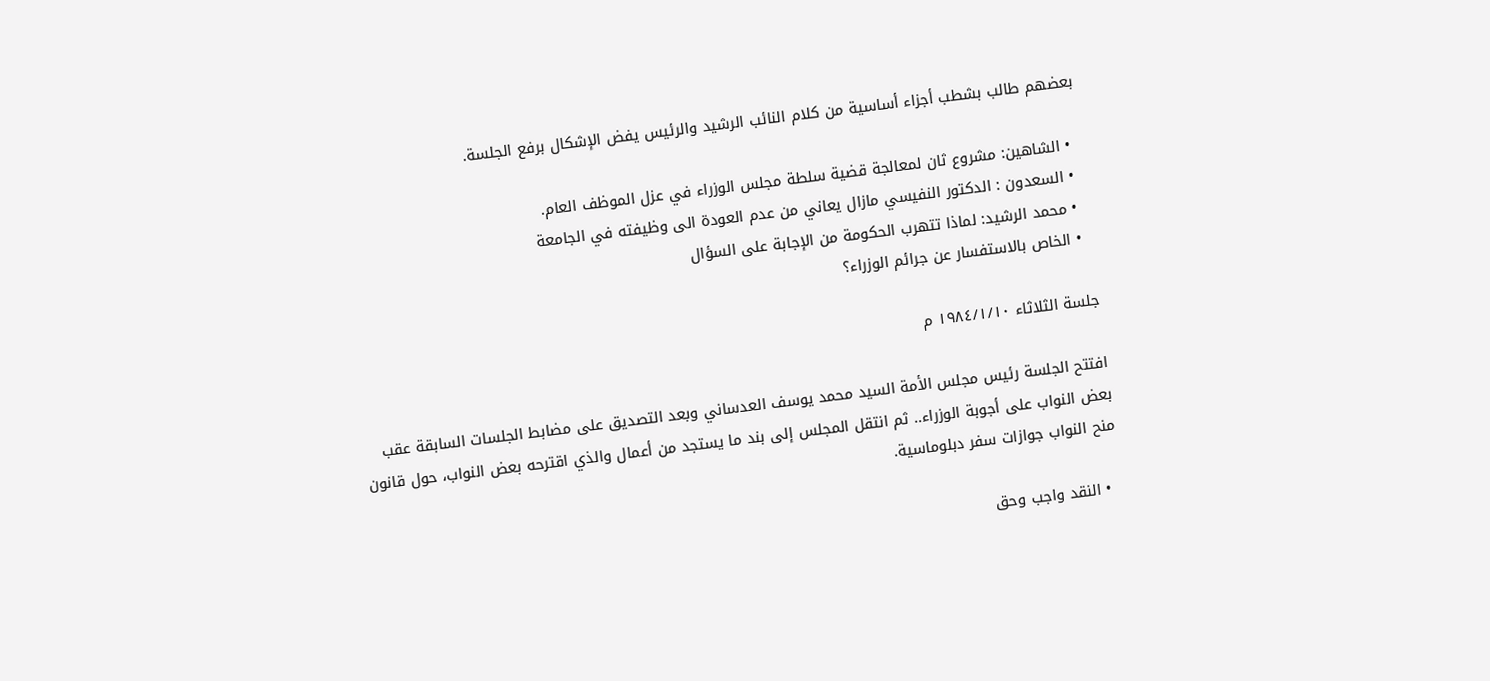بعضهم طالب بشطب أجزاء أساسية من كلام النائب الرشيد والرئيس يفض الإشكال برفع الجلسة.

  • الشاهين: مشروع ثان لمعالجة قضية سلطة مجلس الوزراء في عزل الموظف العام.
  • السعدون : الدكتور النفيسي مازال يعاني من عدم العودة الى وظيفته في الجامعة
  • محمد الرشيد: لماذا تتهرب الحكومة من الإجابة على السؤال
  • الخاص بالاستفسار عن جرائم الوزراء؟

جلسة الثلاثاء ١٩٨٤/١/١٠ م

افتتح الجلسة رئيس مجلس الأمة السيد محمد يوسف العدساني وبعد التصديق على مضابط الجلسات السابقة عقب بعض النواب على أجوبة الوزراء.. ثم انتقل المجلس إلى بند ما يستجد من أعمال والذي اقترحه بعض النواب، حول قانون منح النواب جوازات سفر دبلوماسية.

  • النقد واجب وحق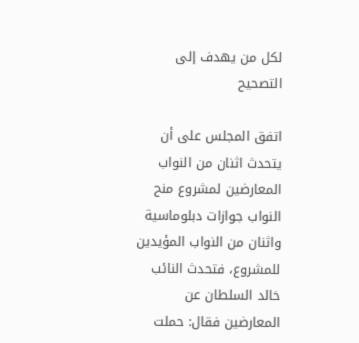لكل من يهدف إلى التصحيح

اتفق المجلس على أن يتحدث اثنان من النواب المعارضين لمشروع منح النواب جوازات دبلوماسية واثنان من النواب المؤيدين للمشروع، فتحدث النائب خالد السلطان عن المعارضين فقال: حملت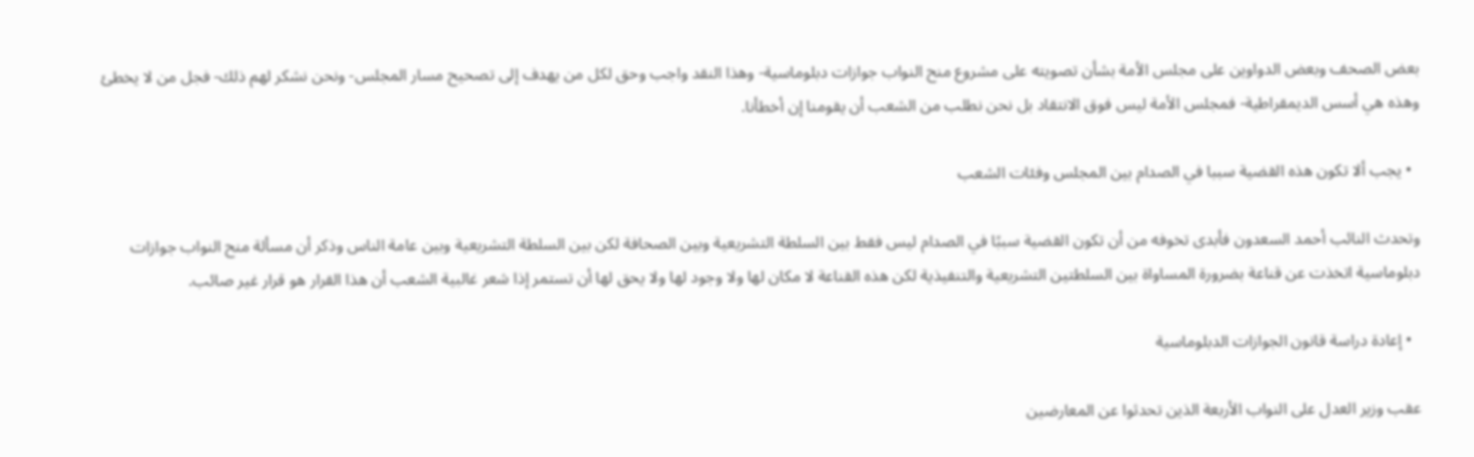بعض الصحف وبعض الدواوين على مجلس الأمة بشأن تصويته على مشروع منح النواب جوازات دبلوماسية- وهذا النقد واجب وحق لكل من يهدف إلى تصحيح مسار المجلس- ونحن نشكر لهم ذلك- فجل من لا يخطئ وهذه هي أسس الديمقراطية- فمجلس الأمة ليس فوق الانتقاد بل نحن نطلب من الشعب أن يقومنا إن أخطأنا.

  • يجب ألا تكون هذه القضية سببا في الصدام بين المجلس وفئات الشعب

وتحدث النائب أحمد السعدون فأبدى تخوفه من أن تكون القضية سببًا في الصدام ليس فقط بين السلطة التشريعية وبين الصحافة لكن بين السلطة التشريعية وبين عامة الناس وذكر أن مسألة منح النواب جوازات دبلوماسية اتخذت عن قناعة بضرورة المساواة بين السلطتين التشريعية والتنفيذية لكن هذه القناعة لا مكان لها ولا وجود لها ولا يحق لها أن تستمر إذا شعر غالبية الشعب أن هذا القرار هو قرار غير صائب.

  • إعادة دراسة قانون الجوازات الدبلوماسية

عقب وزير العدل على النواب الأربعة الذين تحدثوا عن المعارضين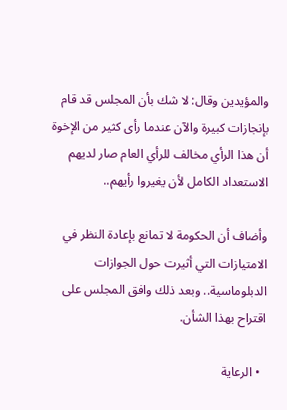والمؤيدين وقال: لا شك بأن المجلس قد قام بإنجازات كبيرة والآن عندما رأى كثير من الإخوة أن هذا الرأي مخالف للرأي العام صار لديهم الاستعداد الكامل لأن يغيروا رأيهم..

وأضاف أن الحكومة لا تمانع بإعادة النظر في الامتيازات التي أثيرت حول الجوازات الدبلوماسية.. وبعد ذلك وافق المجلس على اقتراح بهذا الشأن.

  • الرعاية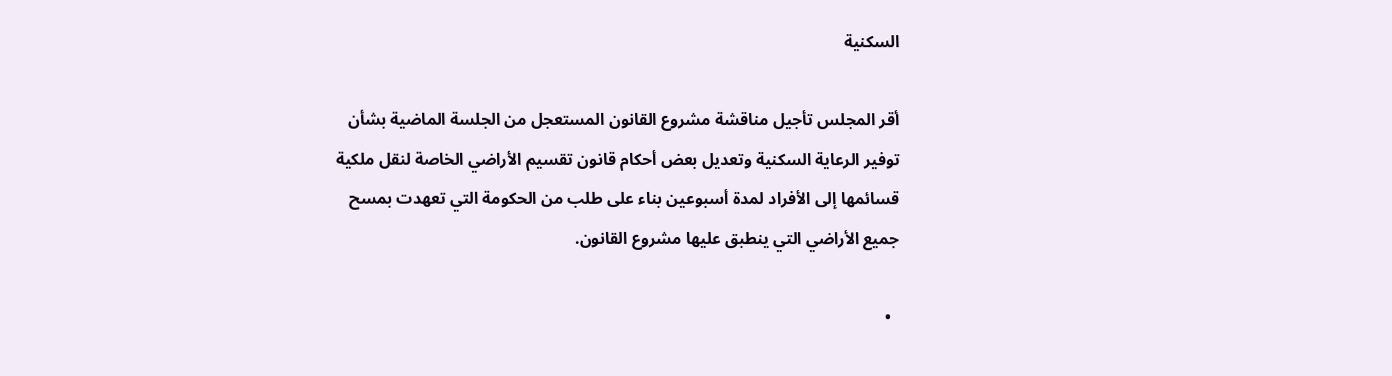السكنية

أقر المجلس تأجيل مناقشة مشروع القانون المستعجل من الجلسة الماضية بشأن توفير الرعاية السكنية وتعديل بعض أحكام قانون تقسيم الأراضي الخاصة لنقل ملكية قسائمها إلى الأفراد لمدة أسبوعين بناء على طلب من الحكومة التي تعهدت بمسح جميع الأراضي التي ينطبق عليها مشروع القانون.

  •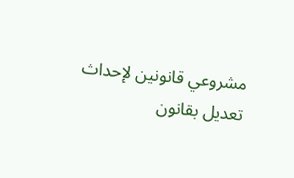مشروعي قانونين لإحداث تعديل بقانون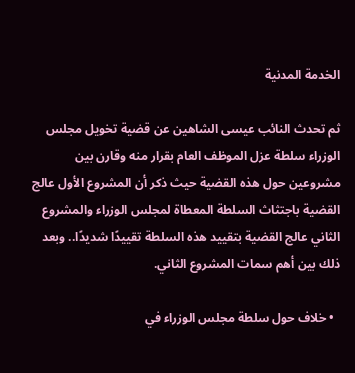الخدمة المدنية

ثم تحدث النائب عيسى الشاهين عن قضية تخويل مجلس الوزراء سلطة عزل الموظف العام بقرار منه وقارن بين مشروعين حول هذه القضية حيث ذكر أن المشروع الأول عالج القضية باجتثاث السلطة المعطاة لمجلس الوزراء والمشروع الثاني عالج القضية بتقييد هذه السلطة تقييدًا شديدًا.. وبعد ذلك بين أهم سمات المشروع الثاني.

  • خلاف حول سلطة مجلس الوزراء في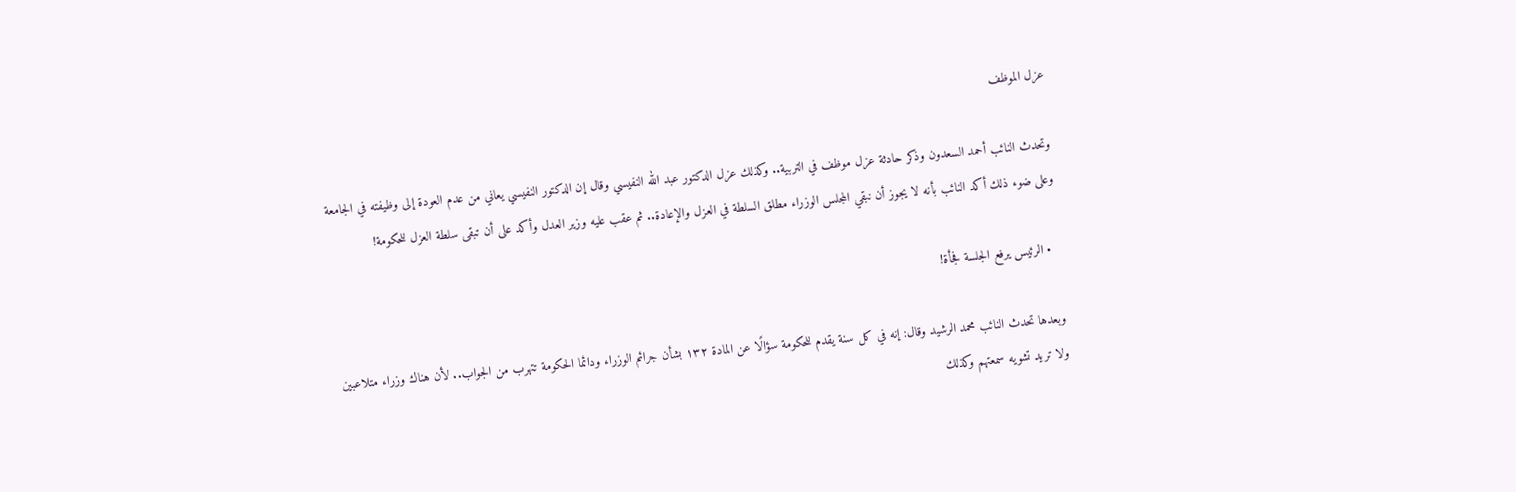عزل الموظف

وتحدث النائب أحمد السعدون وذكر حادثة عزل موظف في التربية.. وكذلك عزل الدكتور عبد الله النفيسي وقال إن الدكتور النفيسي يعاني من عدم العودة إلى وظيفته في الجامعة وعلى ضوء ذلك أكد النائب بأنه لا يجوز أن نبقي المجلس الوزراء مطلق السلطة في العزل والإعادة.. ثم عقب عليه وزير العدل وأكد على أن تبقى سلطة العزل للحكومة!

  • الرئيس يرفع الجلسة فجأة!

وبعدها تحدث النائب محمد الرشيد وقال: إنه في كل سنة يقدم للحكومة سؤالًا عن المادة ۱۳۲ بشأن جرائم الوزراء ودائما الحكومة تتهرب من الجواب.. لأن هناك وزراء متلاعبين ولا تريد تشويه سمعتهم وكذلك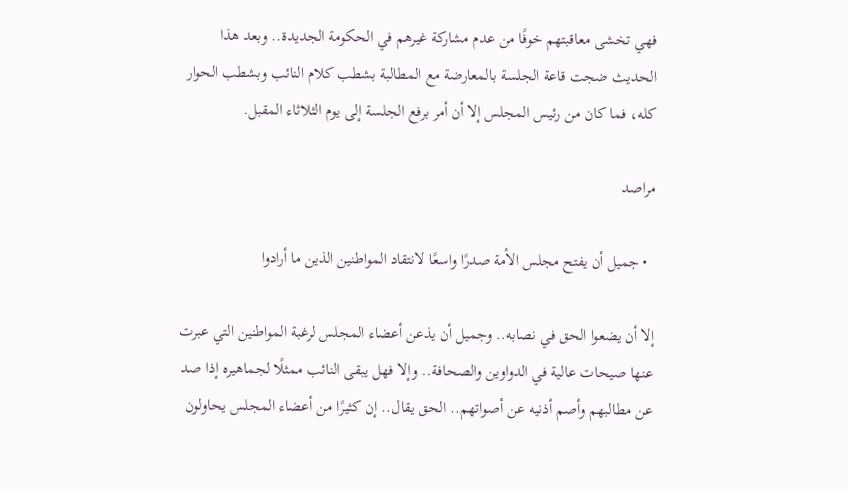فهي تخشى معاقبتهم خوفًا من عدم مشاركة غيرهم في الحكومة الجديدة.. وبعد هذا الحديث ضجت قاعة الجلسة بالمعارضة مع المطالبة بشطب كلام النائب وبشطب الحوار كله، فما كان من رئيس المجلس إلا أن أمر برفع الجلسة إلى يوم الثلاثاء المقبل.

مراصد

  • جميل أن يفتح مجلس الأمة صدرًا واسعًا لانتقاد المواطنين الذين ما أرادوا

إلا أن يضعوا الحق في نصابه.. وجميل أن يذعن أعضاء المجلس لرغبة المواطنين التي عبرت عنها صيحات عالية في الدواوين والصحافة.. وإلا فهل يبقى النائب ممثلًا لجماهيره إذا صد عن مطالبهم وأصم أذنيه عن أصواتهم.. الحق يقال.. إن كثيرًا من أعضاء المجلس يحاولون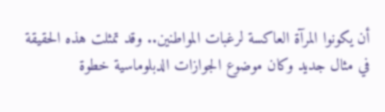أن يكونوا المرآة العاكسة لرغبات المواطنين.. وقد تمثلت هذه الحقيقة في مثال جديد وكان موضوع الجوازات الدبلوماسية خطوة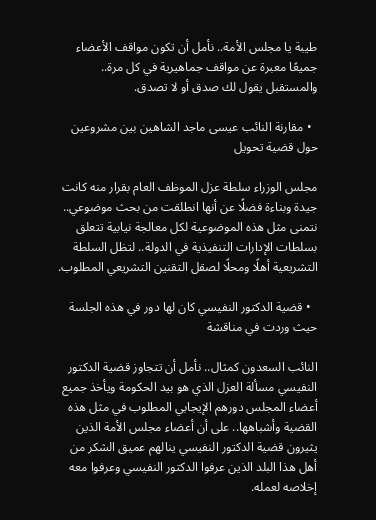طيبة يا مجلس الأمة.. نأمل أن تكون مواقف الأعضاء جميعًا معبرة عن مواقف جماهيرية في كل مرة.. والمستقبل يقول لك صدق أو لا تصدق.

  • مقارنة النائب عيسى ماجد الشاهين بين مشروعين حول قضية تحويل

مجلس الوزراء سلطة عزل الموظف العام بقرار منه كانت جيدة وبناءة فضلًا عن أنها انطلقت من بحث موضوعي.. نتمنى مثل هذه الموضوعية لكل معالجة نيابية تتعلق بسلطات الإدارات التنفيذية في الدولة.. لتظل السلطة التشريعية أهلًا ومحلًا لصقل التقنين التشريعي المطلوب.

  • قضية الدكتور النفيسي كان لها دور في هذه الجلسة حيث وردت في مناقشة

النائب السعدون كمثال.. نأمل أن تتجاوز قضية الدكتور النفيسي مسألة العزل الذي هو بيد الحكومة ويأخذ جميع أعضاء المجلس دورهم الإيجابي المطلوب في مثل هذه القضية وأشباهها.. على أن أعضاء مجلس الأمة الذين يثيرون قضية الدكتور النفيسي ينالهم عميق الشكر من أهل هذا البلد الذين عرفوا الدكتور النفيسي وعرفوا معه إخلاصه لعمله.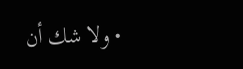• ولا شك أن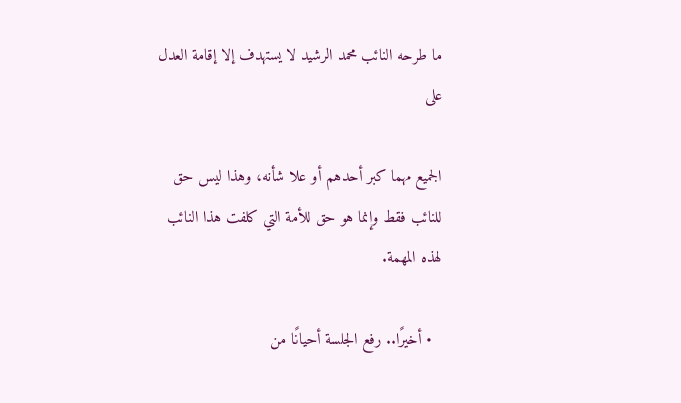ما طرحه النائب محمد الرشيد لا يستهدف إلا إقامة العدل على

الجميع مهما كبر أحدهم أو علا شأنه، وهذا ليس حق للنائب فقط وإنما هو حق للأمة التي كلفت هذا النائب لهذه المهمة.

  • أخيرًا.. رفع الجلسة أحيانًا من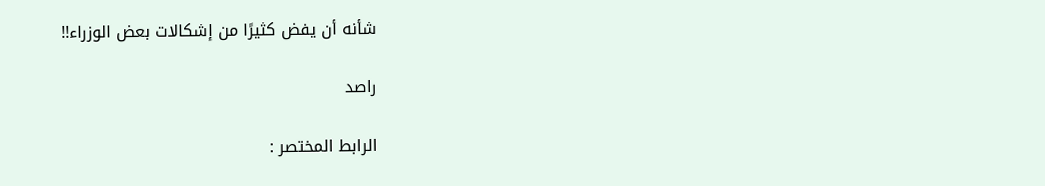شأنه أن يفض كثيرًا من إشكالات بعض الوزراء!!

راصد

الرابط المختصر :